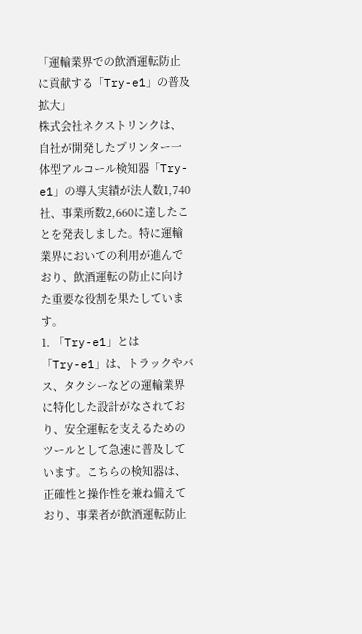「運輸業界での飲酒運転防止に貢献する「Try-e1」の普及拡大」
株式会社ネクストリンクは、自社が開発したプリンター一体型アルコール検知器「Try-e1」の導入実績が法人数1,740社、事業所数2,660に達したことを発表しました。特に運輸業界においての利用が進んでおり、飲酒運転の防止に向けた重要な役割を果たしています。
1. 「Try-e1」とは
「Try-e1」は、トラックやバス、タクシーなどの運輸業界に特化した設計がなされており、安全運転を支えるためのツールとして急速に普及しています。こちらの検知器は、正確性と操作性を兼ね備えており、事業者が飲酒運転防止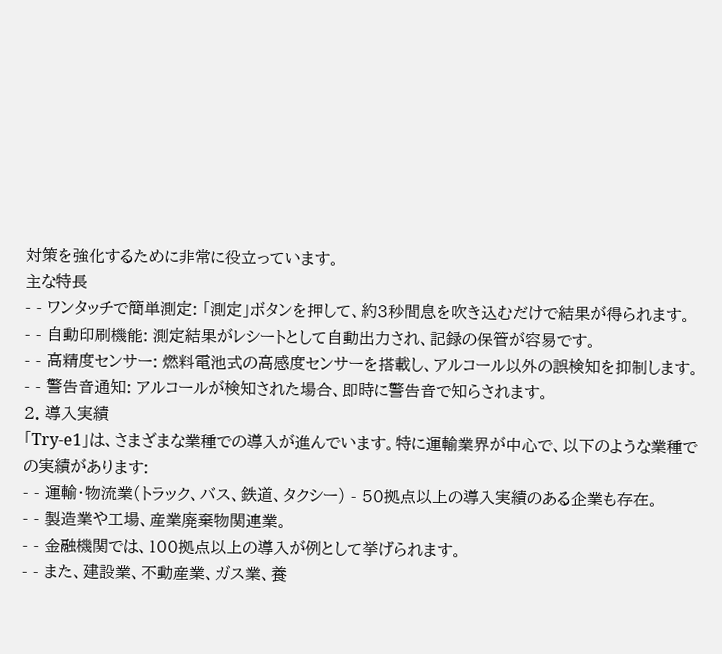対策を強化するために非常に役立っています。
主な特長
- - ワンタッチで簡単測定: 「測定」ボタンを押して、約3秒間息を吹き込むだけで結果が得られます。
- - 自動印刷機能: 測定結果がレシートとして自動出力され、記録の保管が容易です。
- - 高精度センサー: 燃料電池式の高感度センサーを搭載し、アルコール以外の誤検知を抑制します。
- - 警告音通知: アルコールが検知された場合、即時に警告音で知らされます。
2. 導入実績
「Try-e1」は、さまざまな業種での導入が進んでいます。特に運輸業界が中心で、以下のような業種での実績があります:
- - 運輸・物流業(トラック、バス、鉄道、タクシー) - 50拠点以上の導入実績のある企業も存在。
- - 製造業や工場、産業廃棄物関連業。
- - 金融機関では、100拠点以上の導入が例として挙げられます。
- - また、建設業、不動産業、ガス業、養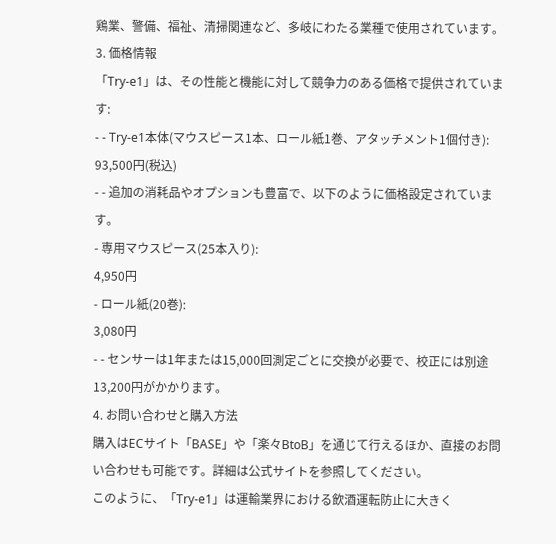鶏業、警備、福祉、清掃関連など、多岐にわたる業種で使用されています。
3. 価格情報
「Try-e1」は、その性能と機能に対して競争力のある価格で提供されています:
- - Try-e1本体(マウスピース1本、ロール紙1巻、アタッチメント1個付き):
93,500円(税込)
- - 追加の消耗品やオプションも豊富で、以下のように価格設定されています。
- 専用マウスピース(25本入り):
4,950円
- ロール紙(20巻):
3,080円
- - センサーは1年または15,000回測定ごとに交換が必要で、校正には別途13,200円がかかります。
4. お問い合わせと購入方法
購入はECサイト「BASE」や「楽々BtoB」を通じて行えるほか、直接のお問い合わせも可能です。詳細は公式サイトを参照してください。
このように、「Try-e1」は運輸業界における飲酒運転防止に大きく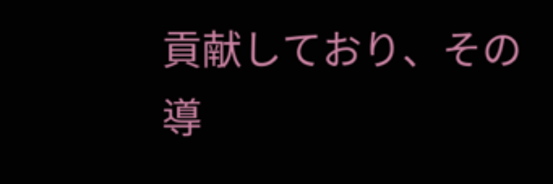貢献しており、その導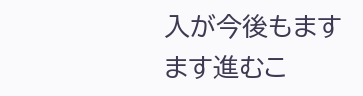入が今後もますます進むこ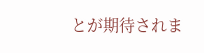とが期待されま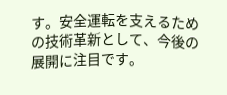す。安全運転を支えるための技術革新として、今後の展開に注目です。